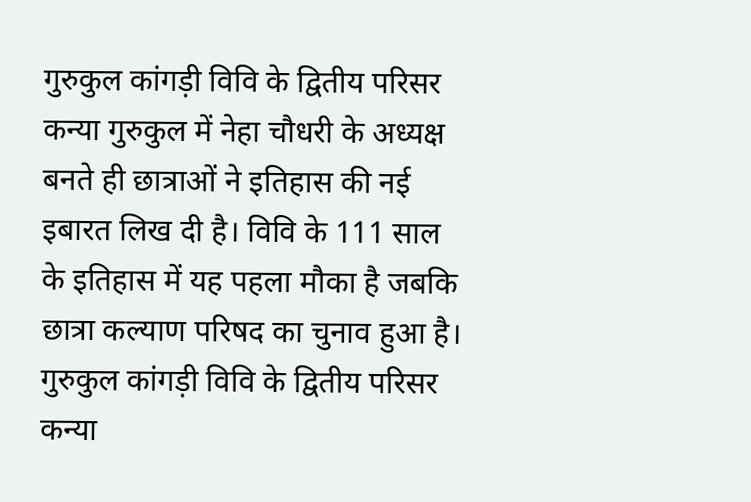गुरुकुल कांगड़ी विवि के द्वितीय परिसर कन्या गुरुकुल में नेहा चौधरी के अध्यक्ष बनते ही छात्राओं ने इतिहास की नई इबारत लिख दी है। विवि के 111 साल के इतिहास में यह पहला मौका है जबकि छात्रा कल्याण परिषद का चुनाव हुआ है।
गुरुकुल कांगड़ी विवि के द्वितीय परिसर कन्या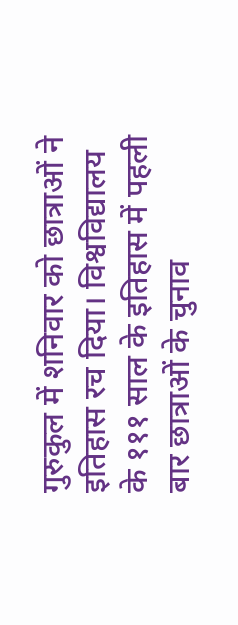गुरुकुल में शनिवार को छात्राओं ने इतिहास रच दिया। विश्वविद्यालय के १११ साल के इतिहास में पहली बार छात्राओं के चुनाव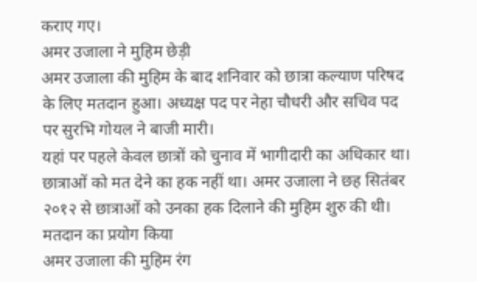कराए गए।
अमर उजाला ने मुहिम छेड़ी
अमर उजाला की मुहिम के बाद शनिवार को छात्रा कल्याण परिषद के लिए मतदान हुआ। अध्यक्ष पद पर नेहा चौधरी और सचिव पद पर सुरभि गोयल ने बाजी मारी।
यहां पर पहले केवल छात्रों को चुनाव में भागीदारी का अधिकार था। छात्राओं को मत देने का हक नहीं था। अमर उजाला ने छह सितंबर २०१२ से छात्राओं को उनका हक दिलाने की मुहिम शुरु की थी।
मतदान का प्रयोग किया
अमर उजाला की मुहिम रंग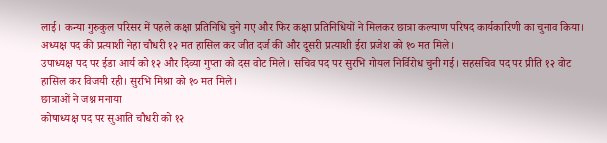लाई। कन्या गुरुकुल परिसर में पहले कक्षा प्रतिनिधि चुने गए और फिर कक्षा प्रतिनिधियों ने मिलकर छात्रा कल्याण परिषद कार्यकारिणी का चुनाव किया। अध्यक्ष पद की प्रत्याशी नेहा चौधरी १२ मत हासिल कर जीत दर्ज की और दूसरी प्रत्याशी ईरा प्रजेश को १० मत मिले।
उपाध्यक्ष पद पर ईडा आर्य को १२ और दिव्या गुप्ता को दस वोट मिले। सचिव पद पर सुरभि गोयल निर्विरोध चुनी गई। सहसचिव पद पर प्रीति १२ वोट हासिल कर विजयी रही। सुरभि मिश्रा को १० मत मिले।
छात्राओं ने जश्न मनाया
कोषाध्यक्ष पद पर सुआति चौधरी को १२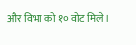और विभा को १० वोट मिले।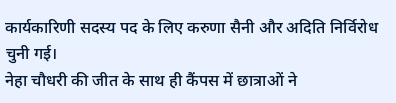कार्यकारिणी सदस्य पद के लिए करुणा सैनी और अदिति निर्विरोध चुनी गई।
नेहा चौधरी की जीत के साथ ही कैंपस में छात्राओं ने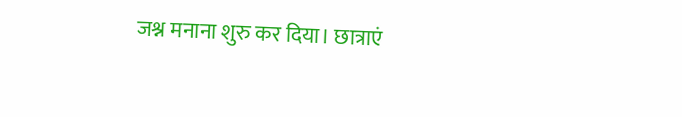जश्न मनाना शुरु कर दिया। छात्राएं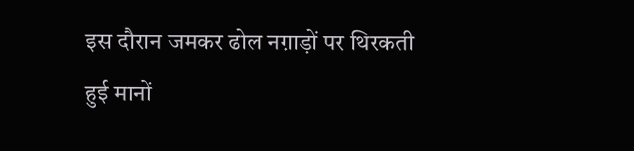इस दौरान जमकर ढोल नग़ाड़ों पर थिरकती हुई मानों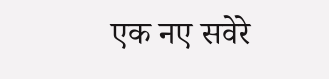एक नए सवेरे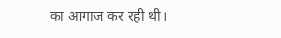का आगाज कर रही थी।